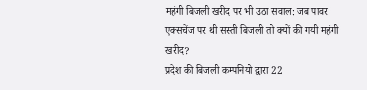महंगी बिजली खरीद पर भी उठा सवाल: जब पावर एक्सचेंज पर थी सस्ती बिजली तो क्यों की गयी महंगी खरीद?
प्रदेश की बिजली कम्पनियो द्वारा 22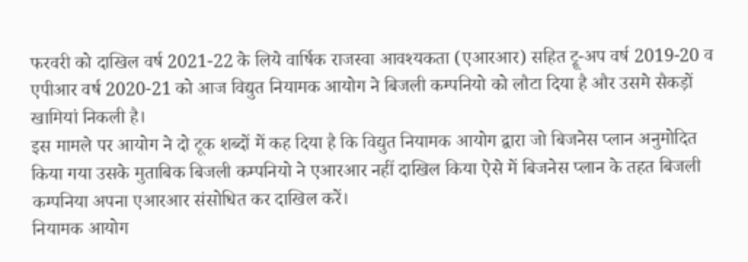फरवरी को दाखिल वर्ष 2021-22 के लिये वार्षिक राजस्वा आवश्यकता (एआरआर) सहित ट्रू-अप वर्ष 2019-20 व एपीआर वर्ष 2020-21 को आज विद्युत नियामक आयोग ने बिजली कम्पनियो को लौटा दिया है और उसमे सैकड़ों खामियां निकली है।
इस मामले पर आयोग ने दो टूक शब्दों में कह दिया है कि विद्युत नियामक आयोग द्वारा जो बिजनेस प्लान अनुमोदित किया गया उसके मुताबिक बिजली कम्पनियो ने एआरआर नहीं दाखिल किया ऐसे में बिजनेस प्लान के तहत बिजली कम्पनिया अपना एआरआर संसोधित कर दाखिल करें।
नियामक आयोग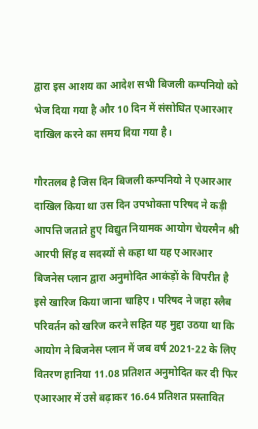द्वारा इस आशय का आदेश सभी बिजली कम्पनियो को भेज दिया गया है और 10 दिन में संसोधित एआरआर दाखिल करने का समय दिया गया है।

गौरतलब है जिस दिन बिजली कम्पनियो ने एआरआर दाखिल किया था उस दिन उपभोक्ता परिषद ने कड़ी आपत्ति जताते हुए विद्युत नियामक आयोग चेयरमैन श्री आरपी सिंह व सदस्यों से कहा था यह एआरआर बिजनेस प्लान द्वारा अनुमोदित आकंड़ों के विपरीत है इसे खारिज किया जाना चाहिए। परिषद ने जहा स्लैब परिवर्तन को खरिज करने सहित यह मुद्दा उठया था कि आयोग ने बिजनेस प्लान में जब वर्ष 2021-22 के लिए वितरण हानिया 11.08 प्रतिशत अनुमोदित कर दी फिर एआरआर में उसे बढ़ाकर 16.64 प्रतिशत प्रस्तावित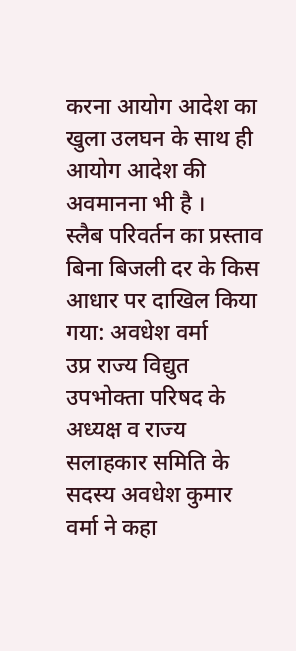करना आयोग आदेश का खुला उलघन के साथ ही आयोग आदेश की अवमानना भी है ।
स्लैब परिवर्तन का प्रस्ताव बिना बिजली दर के किस आधार पर दाखिल किया गया: अवधेश वर्मा
उप्र राज्य विद्युत उपभोक्ता परिषद के अध्यक्ष व राज्य सलाहकार समिति के सदस्य अवधेश कुमार वर्मा ने कहा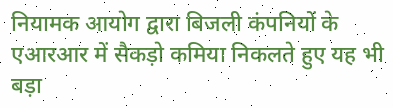नियामक आयोग द्वारा बिजली कंपनियों के एआरआर में सैकड़ो कमिया निकलते हुए यह भी बड़ा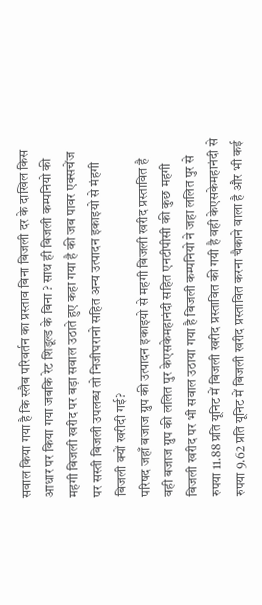सवाल किया गया है कि स्लैब परिवर्तन का प्रस्ताव बिना बिजली दर के दाखिल किस आधार पर किया गया जबकि रेट शिडूल्ड के बिना ? साथ ही बिजली कम्पनियो की महगी बिजली खरीद पर बड़ा सवाल उठाते हुए कहा गया है की जब पावर एक्सचेंज पर सस्ती बिजली उपलब्ध तो निजीघरानो सहित अन्य उत्पादन इकाइयो से मंहगी बिजली क्यों खरीदी गई?
परिषद जहाँ बजाज ग्रुप की उत्पादन इकाइयो से महगी बिजली खरीद प्रस्तावित है वही बजाज ग्रुप की ललित पुर केएसकेमहानंदी सहित एनटीपीसी की कुछ महगी बिजली खरीद पर भी सवाल उठाया गया है बिजली कम्पनियो ने जहा ललित पुर से रुपया 11.88 प्रति यूनिट में बिजली खरीद प्रस्तावित की गयी है वही केएसकेमहानंदी से रुपया 9.62 प्रति यूनिट में बिजली खरीद प्रस्तावित करना चैकाने वाला है और भी कई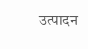उत्पादन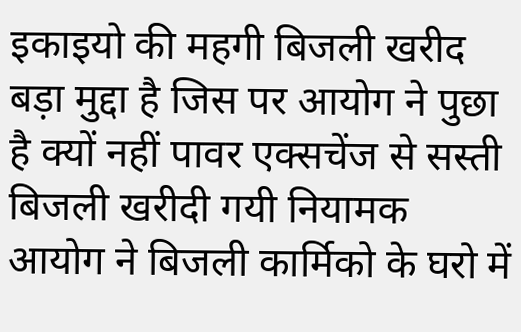इकाइयो की महगी बिजली खरीद बड़ा मुद्दा है जिस पर आयोग ने पुछा है क्यों नहीं पावर एक्सचेंज से सस्ती बिजली खरीदी गयी नियामक आयोग ने बिजली कार्मिको के घरो में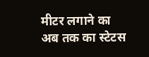मीटर लगाने का अब तक का स्टेटस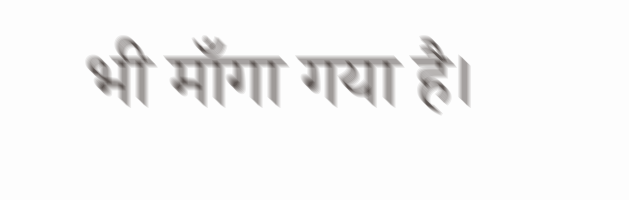भी माँगा गया है।